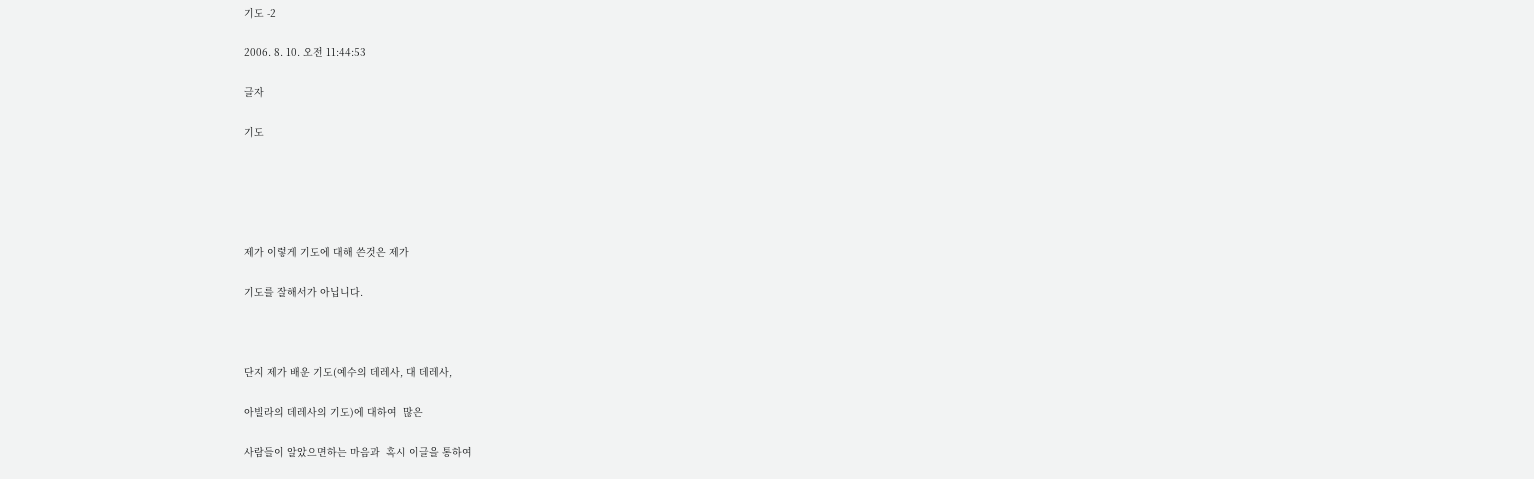기도 -2

2006. 8. 10. 오전 11:44:53

글자

기도





제가 이렇게 기도에 대해 쓴것은 제가

기도를 잘해서가 아닙니다.



단지 제가 배운 기도(예수의 데레사, 대 데레사,

아빌라의 데레사의 기도)에 대하여  많은

사람들이 알았으면하는 마음과  혹시 이글을 통하여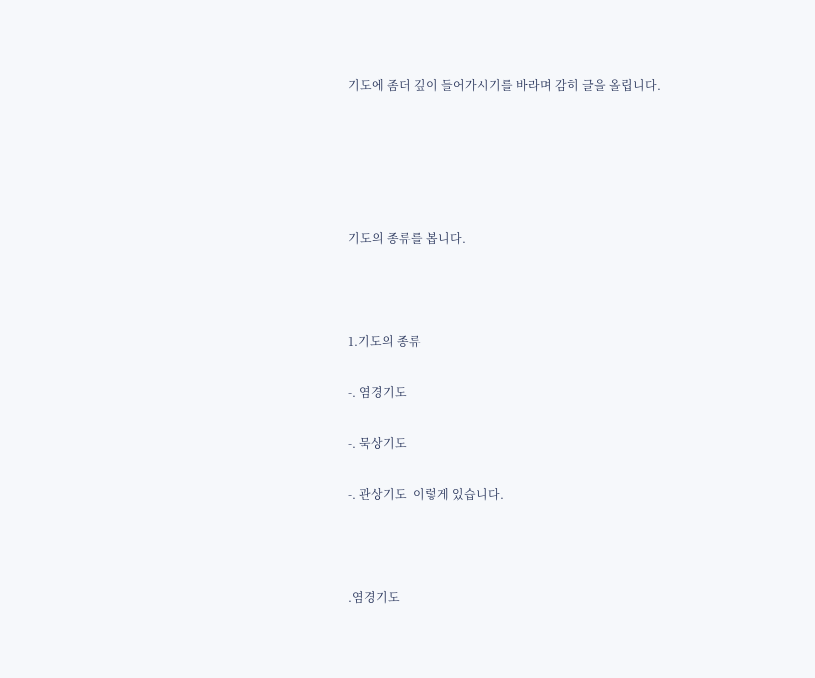기도에 좀더 깊이 들어가시기를 바라며 감히 글을 올립니다.





기도의 종류를 봅니다.



1.기도의 종류

-. 염경기도

-. 묵상기도

-. 관상기도  이렇게 있습니다.



.염경기도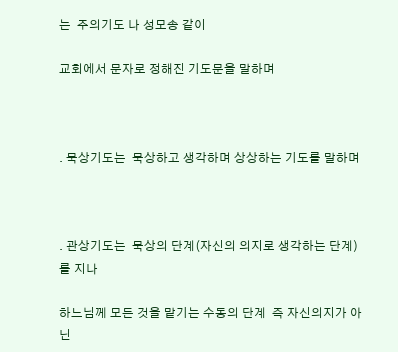는  주의기도 나 성모송 같이

교회에서 문자로 정해진 기도문을 말하며



. 묵상기도는  묵상하고 생각하며 상상하는 기도를 말하며



. 관상기도는  묵상의 단계(자신의 의지로 생각하는 단계)를 지나

하느님께 모든 것을 맡기는 수동의 단계  즉 자신의지가 아닌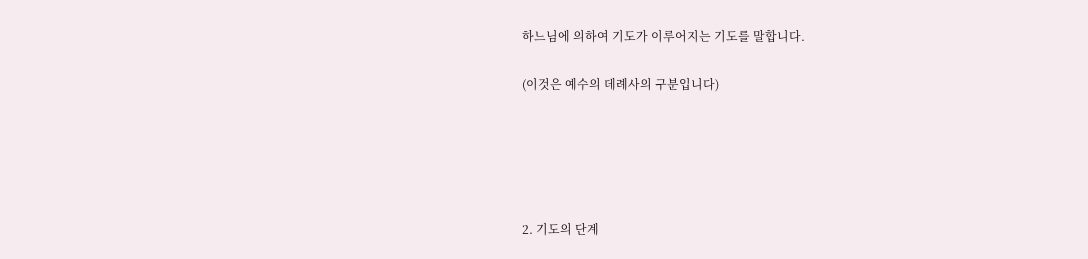하느님에 의하여 기도가 이루어지는 기도를 말합니다.

(이것은 예수의 데례사의 구분입니다)





2. 기도의 단계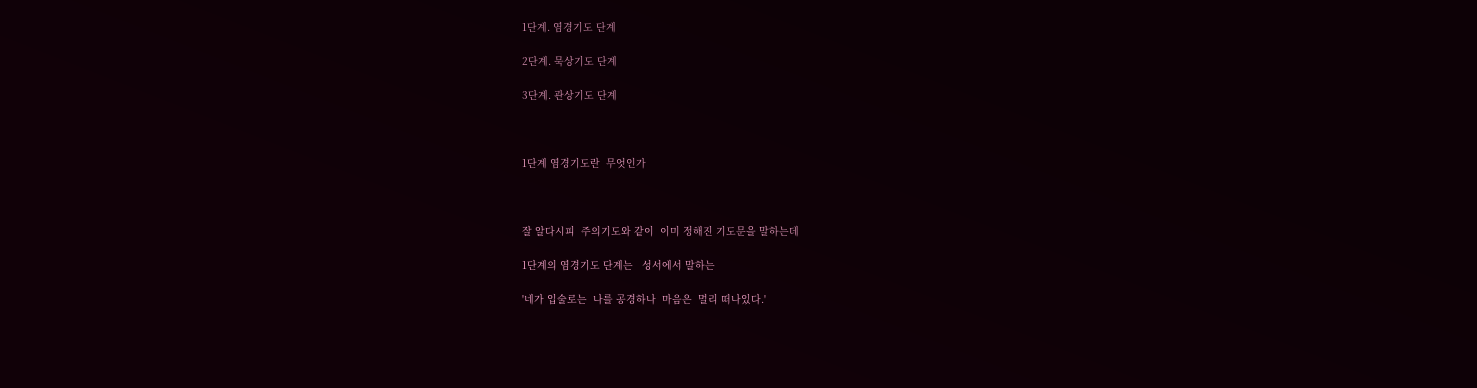1단계. 염경기도 단계

2단계. 묵상기도 단계

3단계. 관상기도 단계



1단계 염경기도란  무엇인가



잘 알다시피  주의기도와 같이  이미 정해진 기도문을 말하는데

1단계의 염경기도 단계는   성서에서 말하는

'네가 입술로는  나를 공경하나  마음은  멀리 떠나있다.'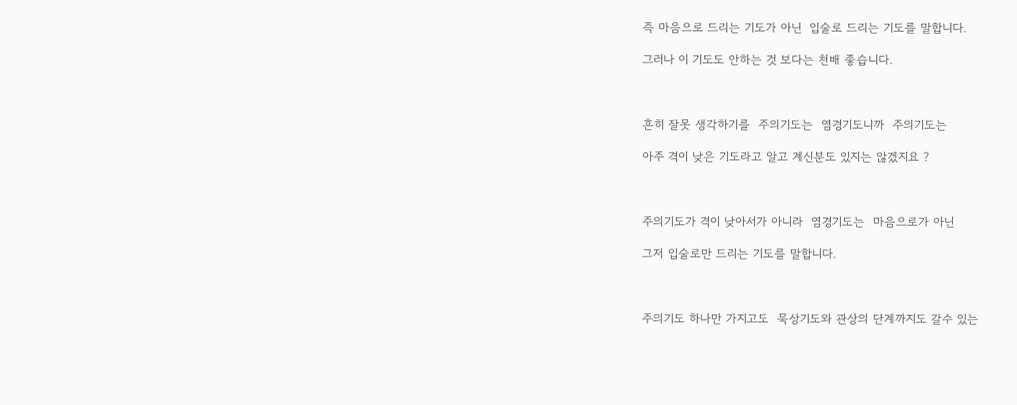즉 마음으로 드리는 기도가 아닌  입술로 드리는 기도를 말합니다.

그러나 이 기도도 안하는 것 보다는 천배 좋습니다.



흔히 잘못 생각하기를  주의기도는  염경기도니까  주의기도는

아주 격이 낮은 기도라고 알고 계신분도 있지는 않겠지요 ?



주의기도가 격이 낮아서가 아니라  염경기도는  마음으로가 아닌

그저 입술로만 드리는 기도를 말합니다.



주의기도 하나만 가지고도  묵상기도와 관상의 단계까지도 갈수 있는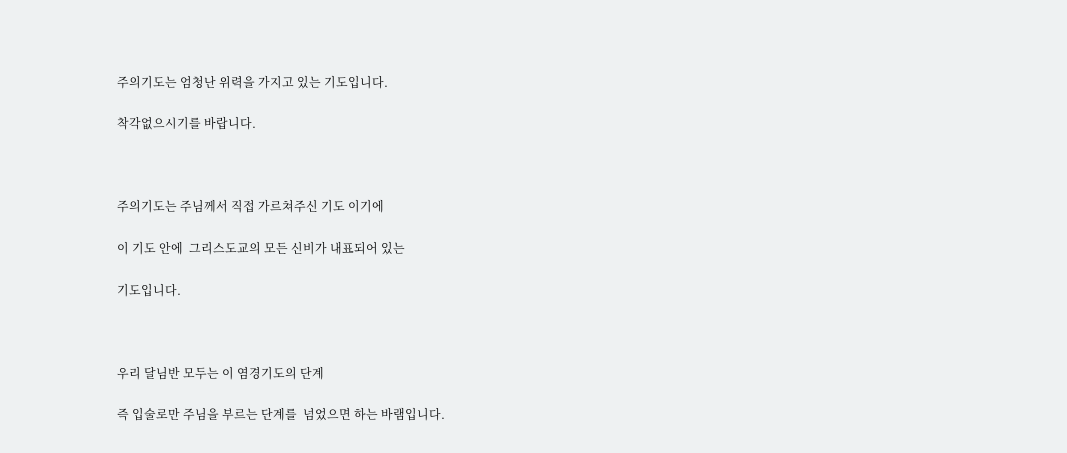주의기도는 엄청난 위력을 가지고 있는 기도입니다.

착각없으시기를 바랍니다.



주의기도는 주님께서 직접 가르쳐주신 기도 이기에

이 기도 안에  그리스도교의 모든 신비가 내표되어 있는

기도입니다.



우리 달님반 모두는 이 염경기도의 단계

즉 입술로만 주님을 부르는 단계를  넘었으면 하는 바램입니다.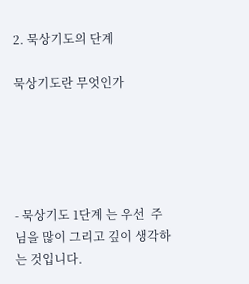2. 묵상기도의 단계

묵상기도란 무엇인가





- 묵상기도 1단계 는 우선  주님을 많이 그리고 깊이 생각하는 것입니다.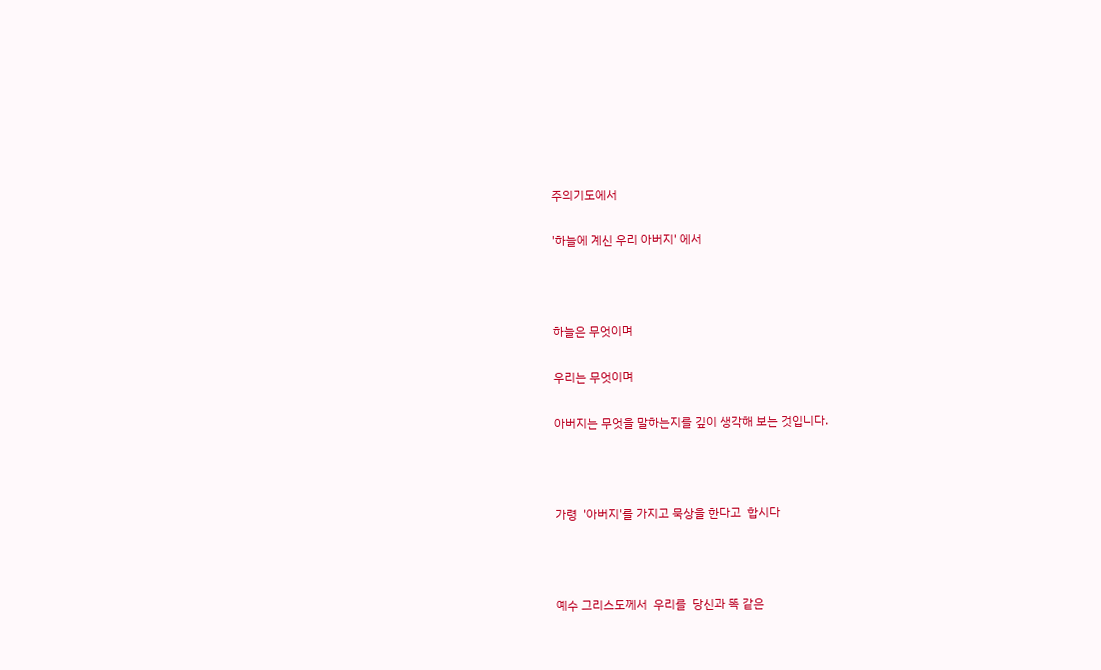주의기도에서

'하늘에 계신 우리 아버지' 에서



하늘은 무엇이며

우리는 무엇이며

아버지는 무엇을 말하는지를 깊이 생각해 보는 것입니다.



가령  '아버지'를 가지고 묵상을 한다고  합시다



예수 그리스도께서  우리를  당신과 똑 같은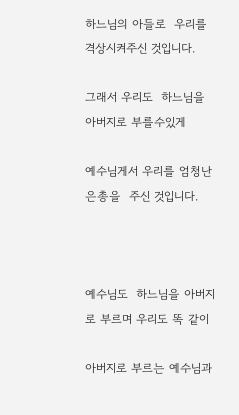하느님의 아들로  우리를  격상시켜주신 것입니다.

그래서 우리도  하느님을 아버지로 부를수있게

예수님게서 우리를 엄청난 은총을  주신 것입니다.



예수님도  하느님을 아버지로 부르며 우리도 똑 같이

아버지로 부르는 예수님과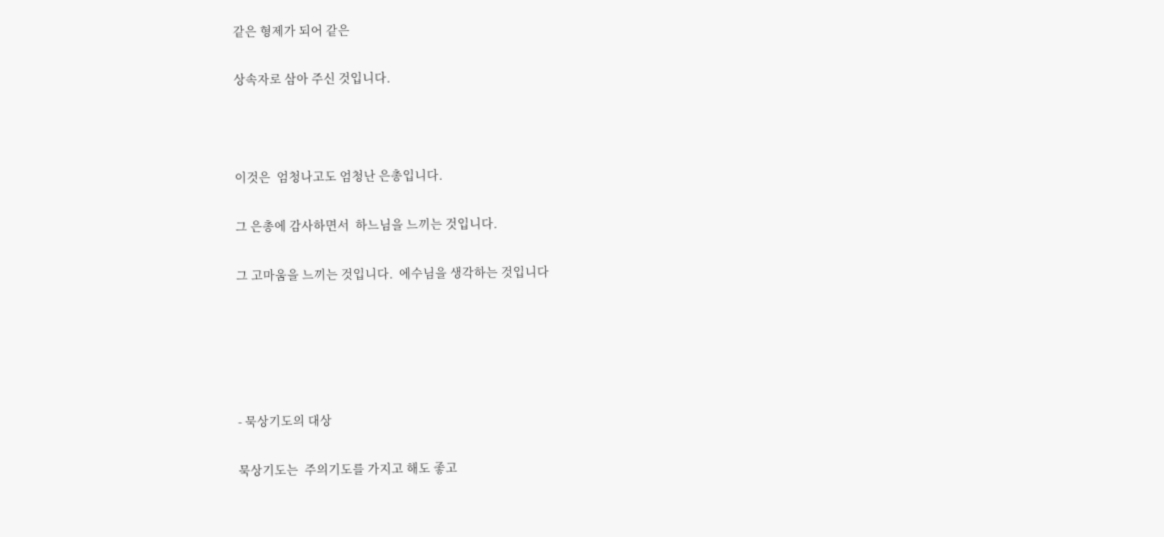같은 형제가 되어 같은

상속자로 삼아 주신 것입니다.



이것은  엄청나고도 엄청난 은총입니다.

그 은총에 감사하면서  하느님을 느끼는 것입니다.

그 고마움을 느끼는 것입니다.  에수님을 생각하는 것입니다





- 묵상기도의 대상

묵상기도는  주의기도를 가지고 해도 좋고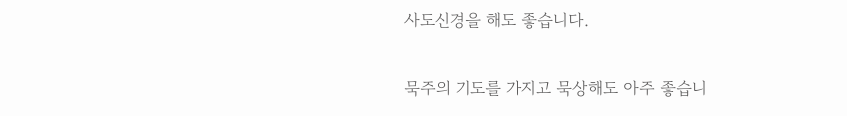사도신경을 해도 좋습니다.

묵주의 기도를 가지고 묵상해도 아주 좋습니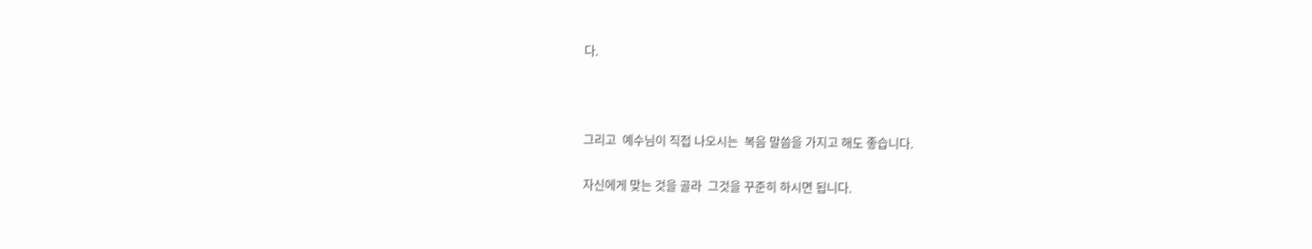다.



그리고  예수님이 직접 나오시는  복음 말씀을 가지고 해도 좋습니다.

자신에게 맞는 것을 골라  그것을 꾸준히 하시면 됩니다.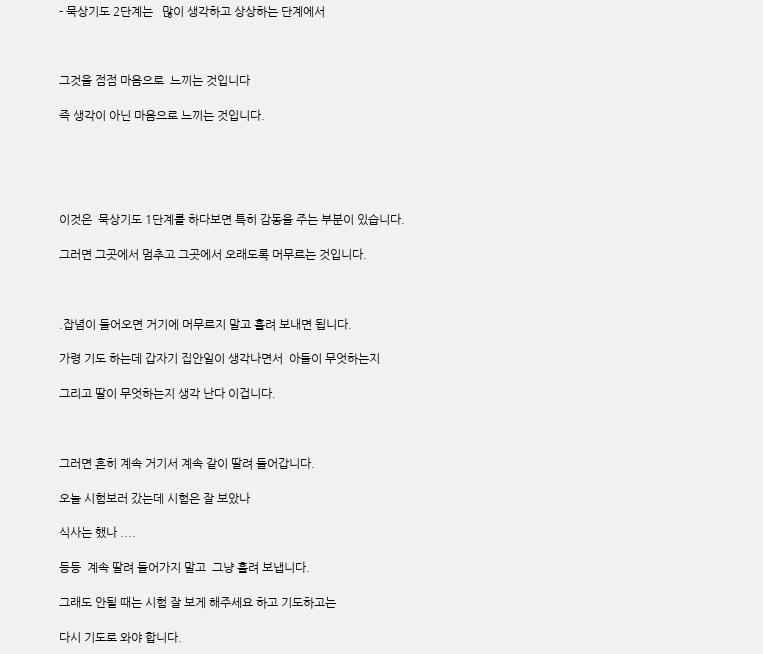- 묵상기도 2단계는   많이 생각하고 상상하는 단계에서



그것을 점점 마음으로  느끼는 것입니다

즉 생각이 아닌 마음으로 느끼는 것입니다.





이것은  묵상기도 1단계를 하다보면 특히 감동을 주는 부분이 있습니다.

그러면 그곳에서 멈추고 그곳에서 오래도록 머무르는 것입니다.



.잡념이 들어오면 거기에 머무르지 말고 흘려 보내면 됩니다.

가령 기도 하는데 갑자기 집안일이 생각나면서  아들이 무엇하는지

그리고 딸이 무엇하는지 생각 난다 이겁니다.



그러면 흔히 계속 거기서 계속 같이 딸려 들어갑니다.

오늘 시험보러 갔는데 시험은 잘 보았나

식사는 했나 ....

등등  계속 딸려 들어가지 말고  그냥 흘려 보냅니다.

그래도 안될 때는 시험 잘 보게 해주세요 하고 기도하고는

다시 기도로 와야 합니다.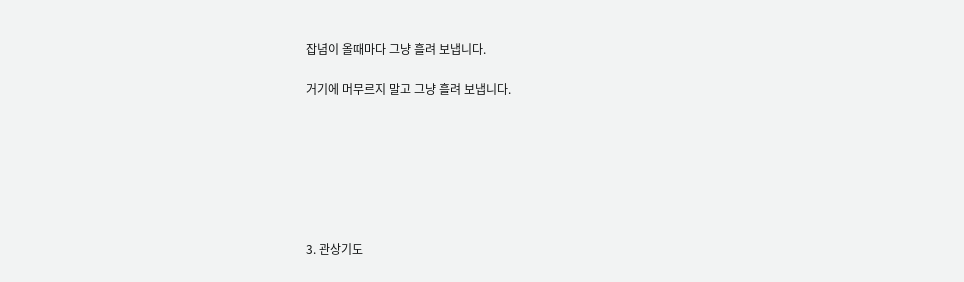잡념이 올때마다 그냥 흘려 보냅니다.

거기에 머무르지 말고 그냥 흘려 보냅니다.







3. 관상기도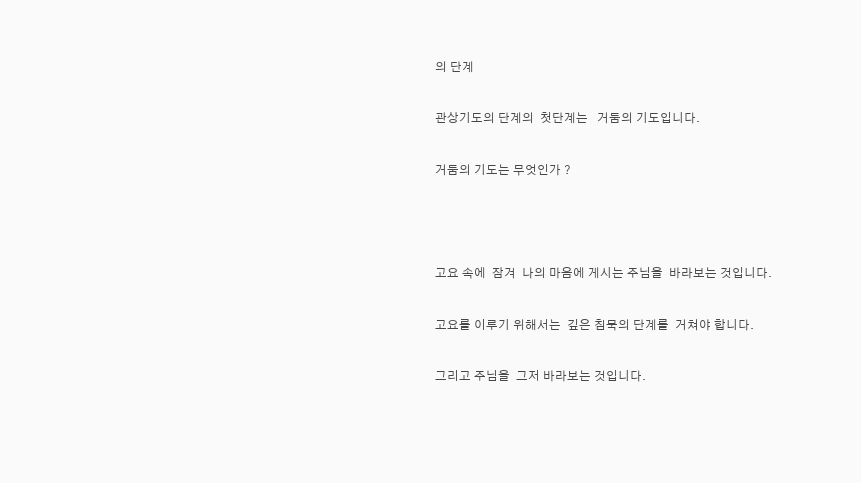의 단계

관상기도의 단계의  첫단계는   거둠의 기도입니다.

거둠의 기도는 무엇인가 ?



고요 속에  잠겨  나의 마음에 게시는 주님을  바라보는 것입니다.

고요를 이루기 위해서는  깊은 침묵의 단계를  거쳐야 합니다.

그리고 주님을  그저 바라보는 것입니다.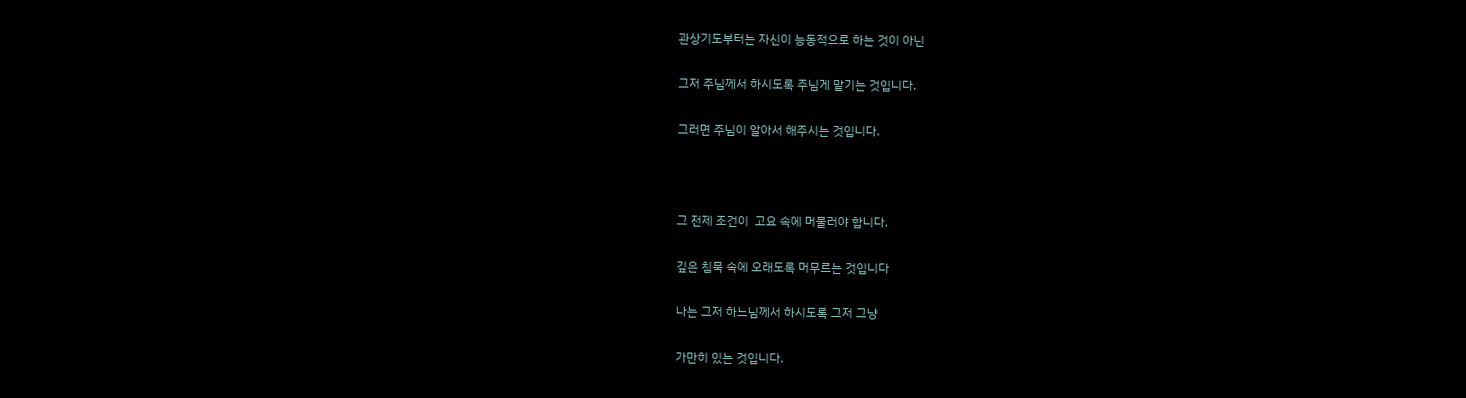관상기도부터는 자신이 능동적으로 하는 것이 아닌

그저 주님께서 하시도록 주님게 맡기는 것입니다.

그러면 주님이 알아서 해주시는 것입니다.



그 전제 조건이  고요 속에 머물러야 합니다.

깊은 침묵 속에 오래도록 머무르는 것입니다

나는 그저 하느님께서 하시도록 그저 그냥

가만히 있는 것입니다.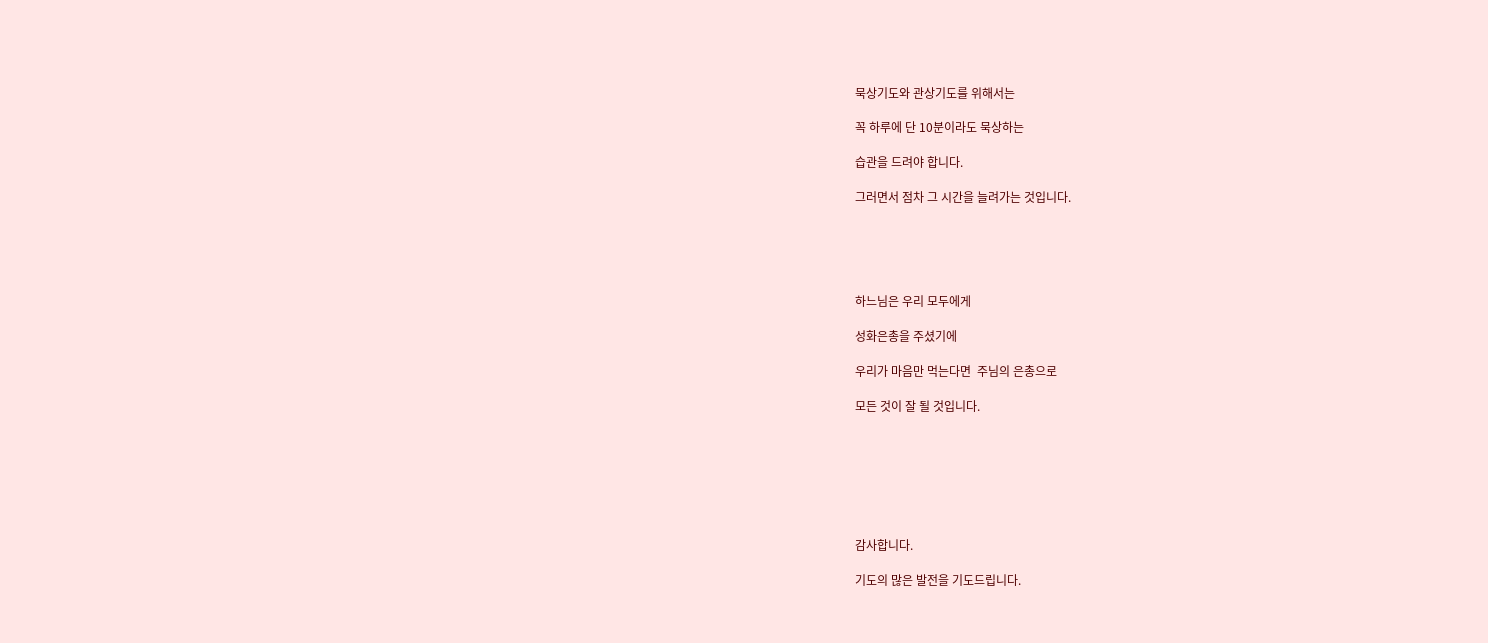묵상기도와 관상기도를 위해서는

꼭 하루에 단 10분이라도 묵상하는

습관을 드려야 합니다.

그러면서 점차 그 시간을 늘려가는 것입니다.





하느님은 우리 모두에게

성화은총을 주셨기에

우리가 마음만 먹는다면  주님의 은총으로

모든 것이 잘 될 것입니다.







감사합니다.

기도의 많은 발전을 기도드립니다.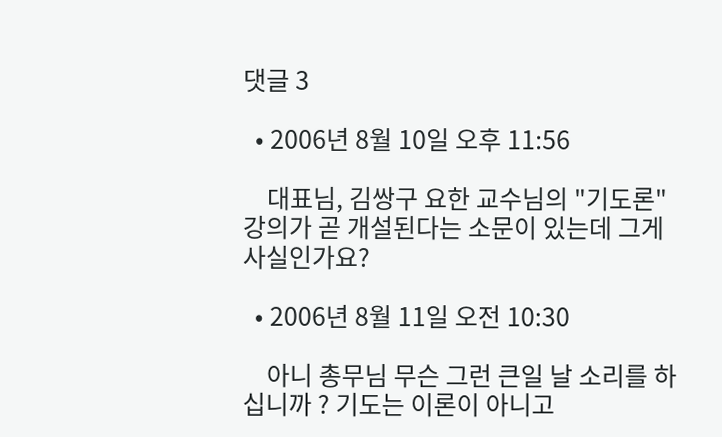댓글 3

  • 2006년 8월 10일 오후 11:56

    대표님, 김쌍구 요한 교수님의 "기도론" 강의가 곧 개설된다는 소문이 있는데 그게 사실인가요?

  • 2006년 8월 11일 오전 10:30

    아니 총무님 무슨 그런 큰일 날 소리를 하십니까 ? 기도는 이론이 아니고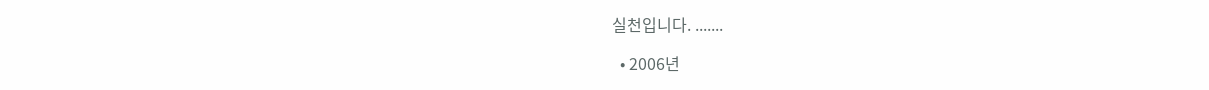실천입니다. .......

  • 2006년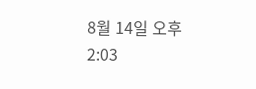8월 14일 오후 2:03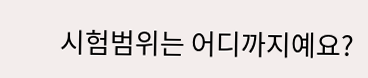시험범위는 어디까지예요?